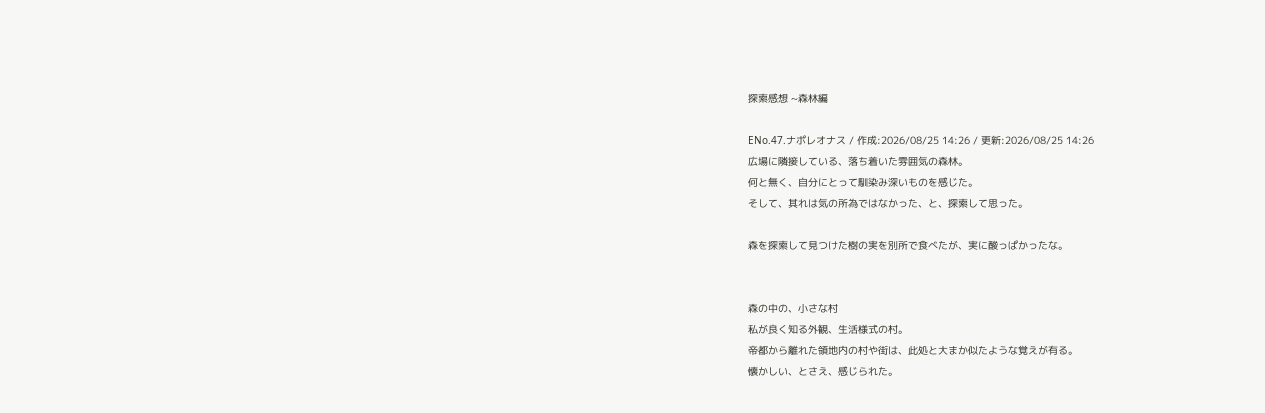探索感想 ~森林編

ENo.47.ナポレオナス / 作成:2026/08/25 14:26 / 更新:2026/08/25 14:26
広場に隣接している、落ち着いた雰囲気の森林。
何と無く、自分にとって馴染み深いものを感じた。
そして、其れは気の所為ではなかった、と、探索して思った。

森を探索して見つけた樹の実を別所で食べたが、実に酸っぱかったな。


森の中の、小さな村
私が良く知る外観、生活様式の村。
帝都から離れた領地内の村や街は、此処と大まか似たような覚えが有る。
懐かしい、とさえ、感じられた。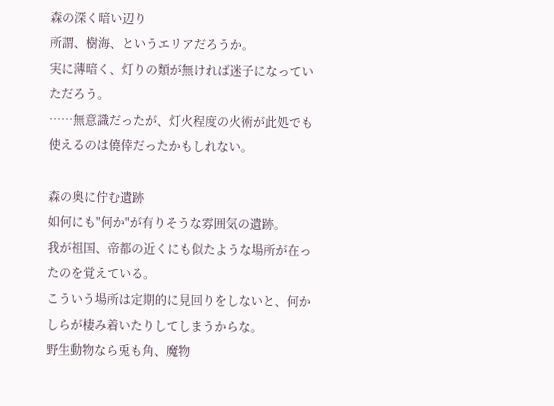森の深く暗い辺り
所謂、樹海、というエリアだろうか。
実に薄暗く、灯りの類が無ければ迷子になっていただろう。
……無意識だったが、灯火程度の火術が此処でも使えるのは僥倖だったかもしれない。

森の奥に佇む遺跡
如何にも"何か"が有りそうな雰囲気の遺跡。
我が祖国、帝都の近くにも似たような場所が在ったのを覚えている。
こういう場所は定期的に見回りをしないと、何かしらが棲み着いたりしてしまうからな。
野生動物なら兎も角、魔物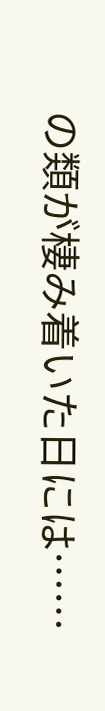の類が棲み着いた日には……